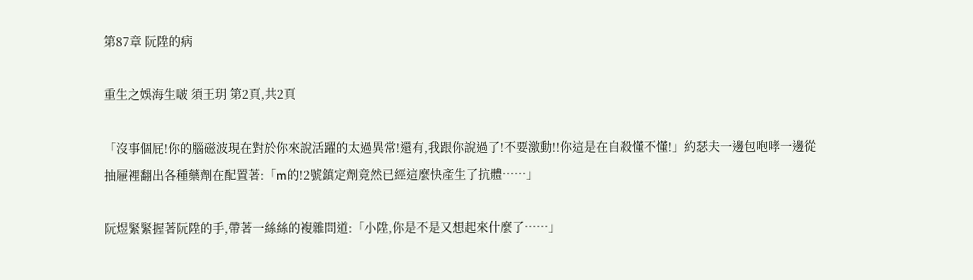第87章 阮陞的病

重生之娛海生啵 須王玥 第2頁,共2頁

「沒事個屁!你的腦磁波現在對於你來說活躍的太過異常!還有,我跟你說過了!不要激動!!你這是在自殺懂不懂!」約瑟夫一邊包咆哮一邊從抽屜裡翻出各種藥劑在配置著:「m的!2號鎮定劑竟然已經這麼快產生了抗體……」

阮煜緊緊握著阮陞的手,帶著一絲絲的複雜問道:「小陞,你是不是又想起來什麼了……」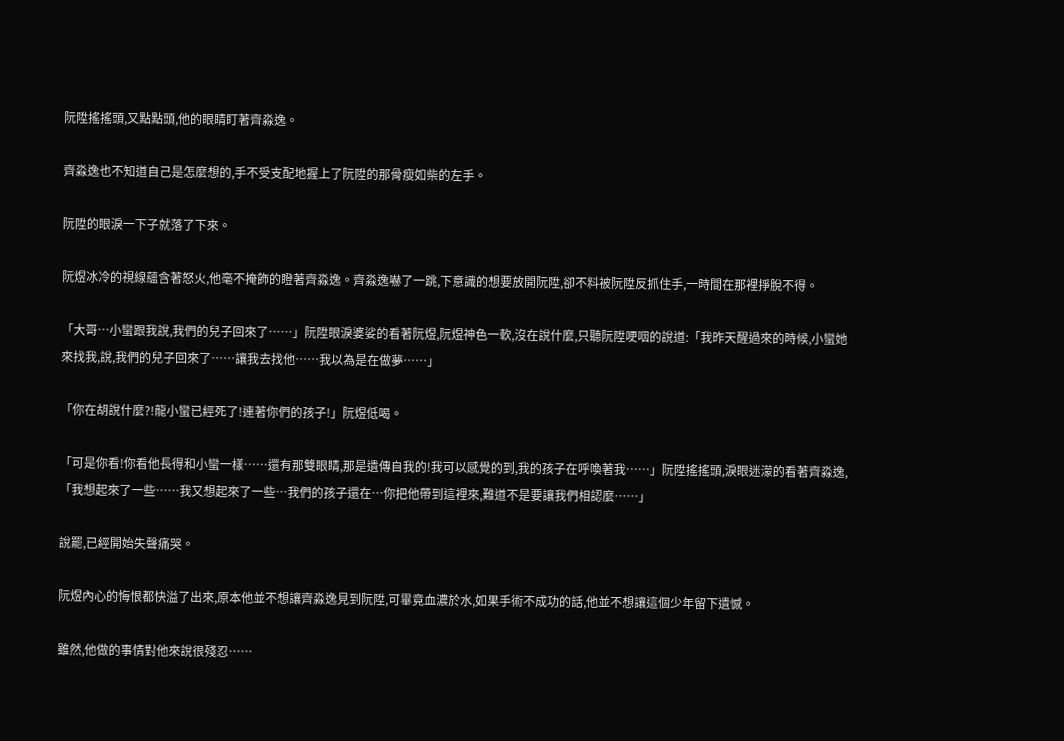阮陞搖搖頭,又點點頭,他的眼睛盯著齊淼逸。

齊淼逸也不知道自己是怎麼想的,手不受支配地握上了阮陞的那骨瘦如柴的左手。

阮陞的眼淚一下子就落了下來。

阮煜冰冷的視線蘊含著怒火,他毫不掩飾的瞪著齊淼逸。齊淼逸嚇了一跳,下意識的想要放開阮陞,卻不料被阮陞反抓住手,一時間在那裡掙脫不得。

「大哥…小蠻跟我說,我們的兒子回來了……」阮陞眼淚婆娑的看著阮煜,阮煜神色一軟,沒在說什麼,只聽阮陞哽咽的說道:「我昨天醒過來的時候,小蠻她來找我,說,我們的兒子回來了……讓我去找他……我以為是在做夢……」

「你在胡說什麼?!龍小蠻已經死了!連著你們的孩子!」阮煜低喝。

「可是你看!你看他長得和小蠻一樣……還有那雙眼睛,那是遺傳自我的!我可以感覺的到,我的孩子在呼喚著我……」阮陞搖搖頭,淚眼迷濛的看著齊淼逸,「我想起來了一些……我又想起來了一些…我們的孩子還在…你把他帶到這裡來,難道不是要讓我們相認麼……」

說罷,已經開始失聲痛哭。

阮煜內心的悔恨都快溢了出來,原本他並不想讓齊淼逸見到阮陞,可畢竟血濃於水,如果手術不成功的話,他並不想讓這個少年留下遺憾。

雖然,他做的事情對他來說很殘忍……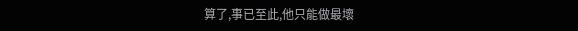算了,事已至此,他只能做最壞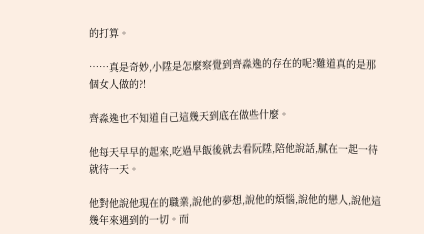的打算。

……真是奇妙,小陞是怎麼察覺到齊淼逸的存在的呢?難道真的是那個女人做的?!

齊淼逸也不知道自己這幾天到底在做些什麼。

他每天早早的起來,吃過早飯後就去看阮陞,陪他說話,膩在一起一待就待一天。

他對他說他現在的職業,說他的夢想,說他的煩惱,說他的戀人,說他這幾年來遇到的一切。而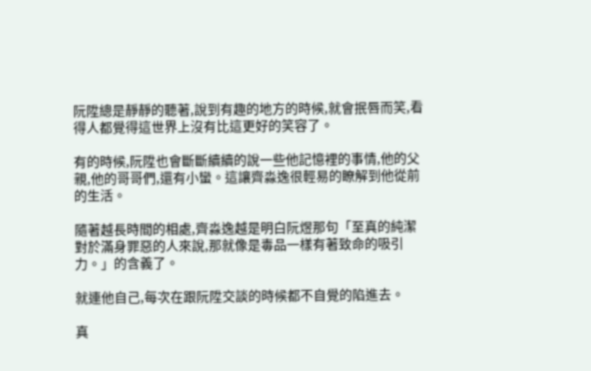阮陞總是靜靜的聽著,說到有趣的地方的時候,就會抿唇而笑,看得人都覺得這世界上沒有比這更好的笑容了。

有的時候,阮陞也會斷斷續續的說一些他記憶裡的事情,他的父親,他的哥哥們,還有小蠻。這讓齊淼逸很輕易的瞭解到他從前的生活。

隨著越長時間的相處,齊淼逸越是明白阮煜那句「至真的純潔對於滿身罪惡的人來說,那就像是毒品一樣有著致命的吸引力。」的含義了。

就連他自己,每次在跟阮陞交談的時候都不自覺的陷進去。

真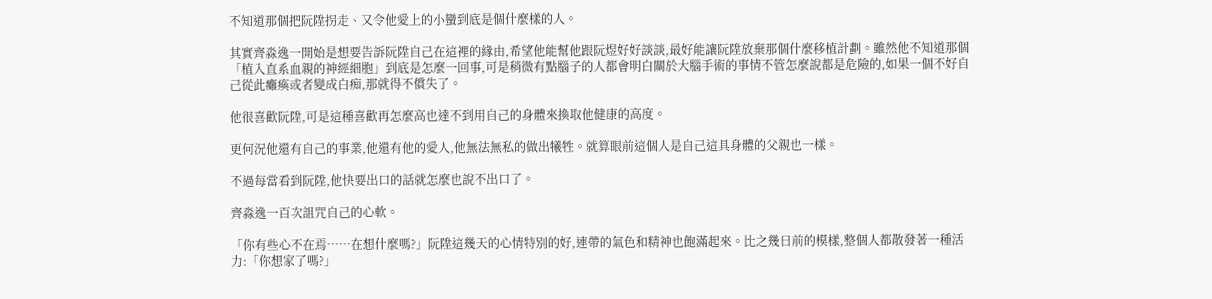不知道那個把阮陞拐走、又令他愛上的小蠻到底是個什麼樣的人。

其實齊淼逸一開始是想要告訴阮陞自己在這裡的緣由,希望他能幫他跟阮煜好好談談,最好能讓阮陞放棄那個什麼移植計劃。雖然他不知道那個「植入直系血親的神經細胞」到底是怎麼一回事,可是稍微有點腦子的人都會明白關於大腦手術的事情不管怎麼說都是危險的,如果一個不好自己從此癱瘓或者變成白痴,那就得不償失了。

他很喜歡阮陞,可是這種喜歡再怎麼高也達不到用自己的身體來換取他健康的高度。

更何況他還有自己的事業,他還有他的愛人,他無法無私的做出犧牲。就算眼前這個人是自己這具身體的父親也一樣。

不過每當看到阮陞,他快要出口的話就怎麼也說不出口了。

齊淼逸一百次詛咒自己的心軟。

「你有些心不在焉……在想什麼嗎?」阮陞這幾天的心情特別的好,連帶的氣色和精神也飽滿起來。比之幾日前的模樣,整個人都散發著一種活力:「你想家了嗎?」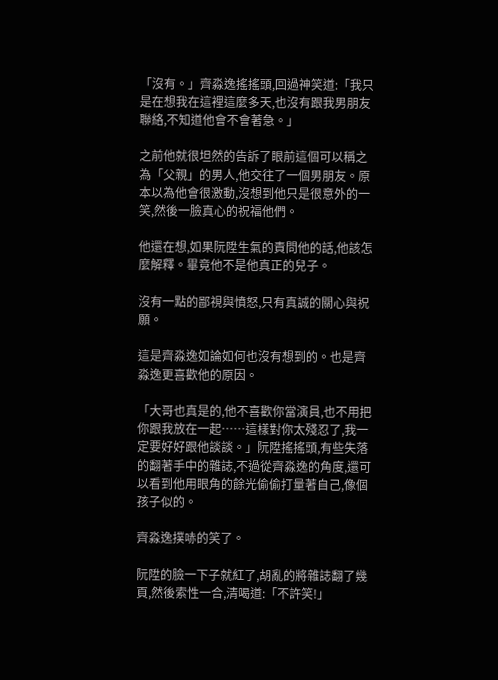「沒有。」齊淼逸搖搖頭,回過神笑道:「我只是在想我在這裡這麼多天,也沒有跟我男朋友聯絡,不知道他會不會著急。」

之前他就很坦然的告訴了眼前這個可以稱之為「父親」的男人,他交往了一個男朋友。原本以為他會很激動,沒想到他只是很意外的一笑,然後一臉真心的祝福他們。

他還在想,如果阮陞生氣的責問他的話,他該怎麼解釋。畢竟他不是他真正的兒子。

沒有一點的鄙視與憤怒,只有真誠的關心與祝願。

這是齊淼逸如論如何也沒有想到的。也是齊淼逸更喜歡他的原因。

「大哥也真是的,他不喜歡你當演員,也不用把你跟我放在一起……這樣對你太殘忍了,我一定要好好跟他談談。」阮陞搖搖頭,有些失落的翻著手中的雜誌,不過從齊淼逸的角度,還可以看到他用眼角的餘光偷偷打量著自己,像個孩子似的。

齊淼逸撲哧的笑了。

阮陞的臉一下子就紅了,胡亂的將雜誌翻了幾頁,然後索性一合,清喝道:「不許笑!」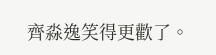齊淼逸笑得更歡了。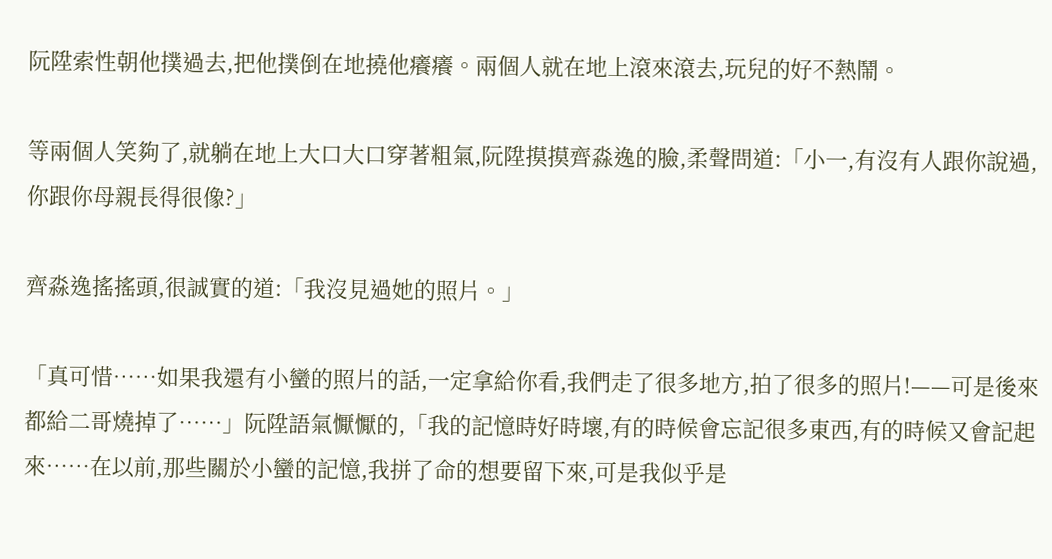阮陞索性朝他撲過去,把他撲倒在地撓他癢癢。兩個人就在地上滾來滾去,玩兒的好不熱鬧。

等兩個人笑夠了,就躺在地上大口大口穿著粗氣,阮陞摸摸齊淼逸的臉,柔聲問道:「小一,有沒有人跟你說過,你跟你母親長得很像?」

齊淼逸搖搖頭,很誠實的道:「我沒見過她的照片。」

「真可惜……如果我還有小蠻的照片的話,一定拿給你看,我們走了很多地方,拍了很多的照片!——可是後來都給二哥燒掉了……」阮陞語氣懨懨的,「我的記憶時好時壞,有的時候會忘記很多東西,有的時候又會記起來……在以前,那些關於小蠻的記憶,我拼了命的想要留下來,可是我似乎是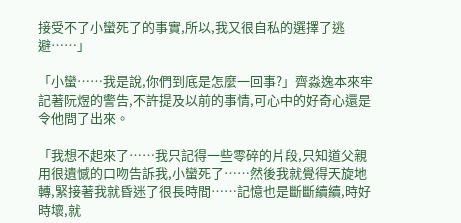接受不了小蠻死了的事實,所以,我又很自私的選擇了逃避……」

「小蠻……我是說,你們到底是怎麼一回事?」齊淼逸本來牢記著阮煜的警告,不許提及以前的事情,可心中的好奇心還是令他問了出來。

「我想不起來了……我只記得一些零碎的片段,只知道父親用很遺憾的口吻告訴我,小蠻死了……然後我就覺得天旋地轉,緊接著我就昏迷了很長時間……記憶也是斷斷續續,時好時壞,就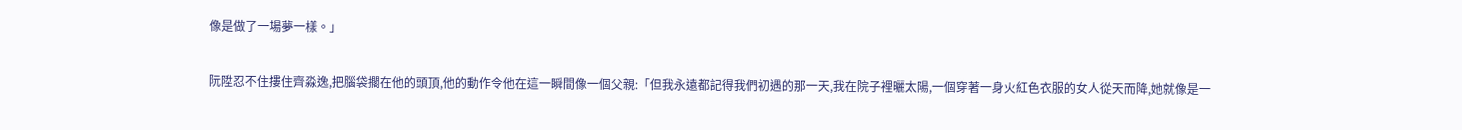像是做了一場夢一樣。」

阮陞忍不住摟住齊淼逸,把腦袋擱在他的頭頂,他的動作令他在這一瞬間像一個父親:「但我永遠都記得我們初遇的那一天,我在院子裡曬太陽,一個穿著一身火紅色衣服的女人從天而降,她就像是一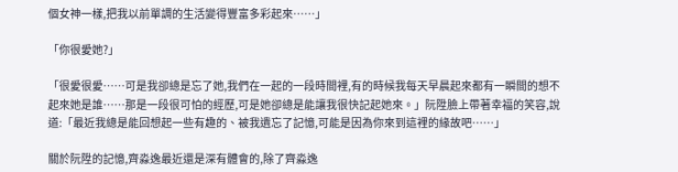個女神一樣,把我以前單調的生活變得豐富多彩起來……」

「你很愛她?」

「很愛很愛……可是我卻總是忘了她,我們在一起的一段時間裡,有的時候我每天早晨起來都有一瞬間的想不起來她是誰……那是一段很可怕的經歷,可是她卻總是能讓我很快記起她來。」阮陞臉上帶著幸福的笑容,說道:「最近我總是能回想起一些有趣的、被我遺忘了記憶,可能是因為你來到這裡的緣故吧……」

關於阮陞的記憶,齊淼逸最近還是深有體會的,除了齊淼逸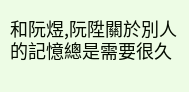和阮煜,阮陞關於別人的記憶總是需要很久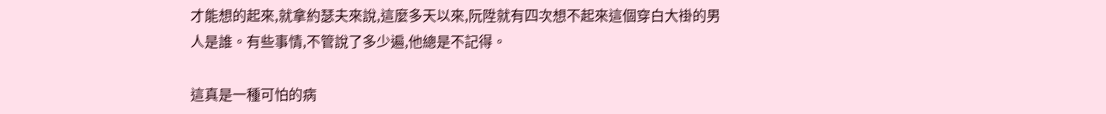才能想的起來,就拿約瑟夫來說,這麼多天以來,阮陞就有四次想不起來這個穿白大褂的男人是誰。有些事情,不管說了多少遍,他總是不記得。

這真是一種可怕的病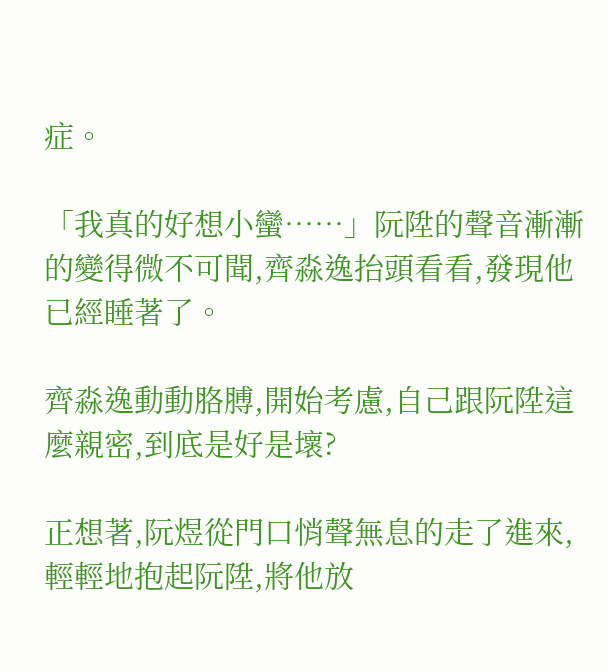症。

「我真的好想小蠻……」阮陞的聲音漸漸的變得微不可聞,齊淼逸抬頭看看,發現他已經睡著了。

齊淼逸動動胳膊,開始考慮,自己跟阮陞這麼親密,到底是好是壞?

正想著,阮煜從門口悄聲無息的走了進來,輕輕地抱起阮陞,將他放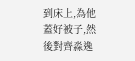到床上,為他蓋好被子,然後對齊淼逸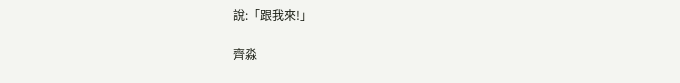說:「跟我來!」

齊淼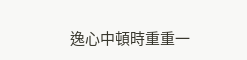逸心中頓時重重一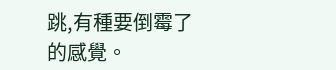跳,有種要倒霉了的感覺。